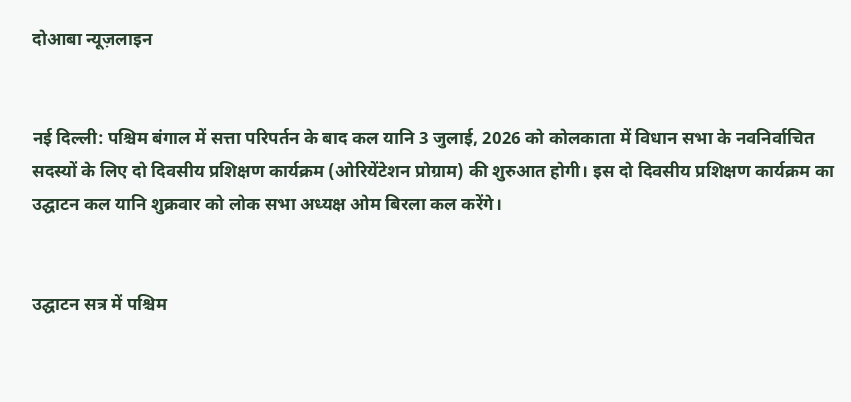दोआबा न्यूज़लाइन


नई दिल्ली: पश्चिम बंगाल में सत्ता परिपर्तन के बाद कल यानि 3 जुलाई, 2026 को कोलकाता में विधान सभा के नवनिर्वाचित सदस्यों के लिए दो दिवसीय प्रशिक्षण कार्यक्रम (ओरियेंटेशन प्रोग्राम) की शुरुआत होगी। इस दो दिवसीय प्रशिक्षण कार्यक्रम का उद्घाटन कल यानि शुक्रवार को लोक सभा अध्यक्ष ओम बिरला कल करेंगे।


उद्घाटन सत्र में पश्चिम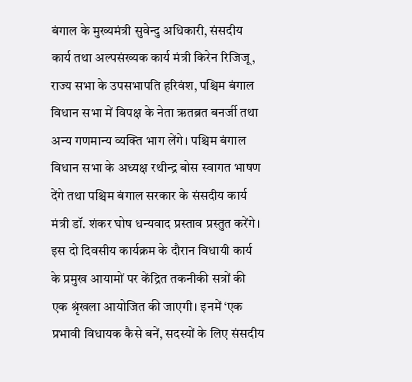बंगाल के मुख्यमंत्री सुवेन्दु अधिकारी, संसदीय कार्य तथा अल्पसंख्यक कार्य मंत्री किरेन रिजिजू, राज्य सभा के उपसभापति हरिवंश, पश्चिम बंगाल विधान सभा में विपक्ष के नेता ऋतब्रत बनर्जी तथा अन्य गणमान्य व्यक्ति भाग लेंगे। पश्चिम बंगाल विधान सभा के अध्यक्ष रथीन्द्र बोस स्वागत भाषण देंगे तथा पश्चिम बंगाल सरकार के संसदीय कार्य मंत्री डॉ. शंकर घोष धन्यवाद प्रस्ताव प्रस्तुत करेंगे।
इस दो दिवसीय कार्यक्रम के दौरान विधायी कार्य के प्रमुख आयामों पर केंद्रित तकनीकी सत्रों की एक श्रृंखला आयोजित की जाएगी। इनमें ‘एक प्रभावी विधायक कैसे बनें, सदस्यों के लिए संसदीय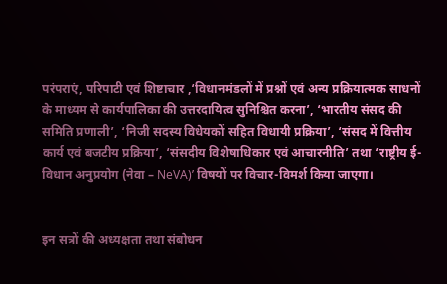परंपराएं, परिपाटी एवं शिष्टाचार ,‘विधानमंडलों में प्रश्नों एवं अन्य प्रक्रियात्मक साधनों के माध्यम से कार्यपालिका की उत्तरदायित्व सुनिश्चित करना’, ‘भारतीय संसद की समिति प्रणाली’, ‘निजी सदस्य विधेयकों सहित विधायी प्रक्रिया’, ‘संसद में वित्तीय कार्य एवं बजटीय प्रक्रिया’, ‘संसदीय विशेषाधिकार एवं आचारनीति’ तथा ‘राष्ट्रीय ई-विधान अनुप्रयोग (नेवा – NeVA)’ विषयों पर विचार-विमर्श किया जाएगा।


इन सत्रों की अध्यक्षता तथा संबोधन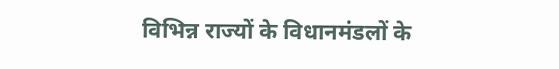विभिन्न राज्यों के विधानमंडलों के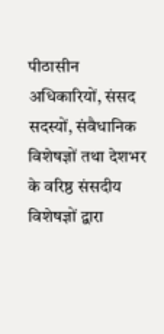पीठासीन अधिकारियों, संसद सदस्यों, संवैधानिक विशेषज्ञों तथा देशभर के वरिष्ठ संसदीय विशेषज्ञों द्वारा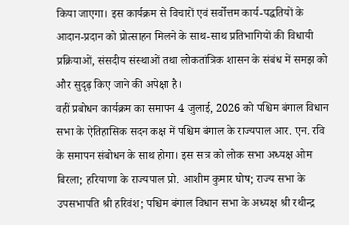किया जाएगा। इस कार्यक्रम से विचारों एवं सर्वोत्तम कार्य-पद्धतियों के आदान-प्रदान को प्रोत्साहन मिलने के साथ-साथ प्रतिभागियों की विधायी प्रक्रियाओं, संसदीय संस्थाओं तथा लोकतांत्रिक शासन के संबंध में समझ को और सुदृढ़ किए जाने की अपेक्षा है।
वहीं प्रबोधन कार्यक्रम का समापन 4 जुलाई, 2026 को पश्चिम बंगाल विधान सभा के ऐतिहासिक सदन कक्ष में पश्चिम बंगाल के राज्यपाल आर. एन. रवि के समापन संबोधन के साथ होगा। इस सत्र को लोक सभा अध्यक्ष ओम बिरला; हरियाणा के राज्यपाल प्रो. आशीम कुमार घोष; राज्य सभा के उपसभापति श्री हरिवंश; पश्चिम बंगाल विधान सभा के अध्यक्ष श्री रथीन्द्र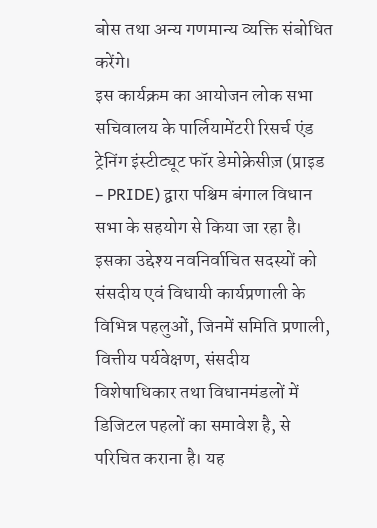बोस तथा अन्य गणमान्य व्यक्ति संबोधित करेंगे।
इस कार्यक्रम का आयोजन लोक सभा सचिवालय के पार्लियामेंटरी रिसर्च एंड ट्रेनिंग इंस्टीट्यूट फॉर डेमोक्रेसीज़ (प्राइड – PRIDE) द्वारा पश्चिम बंगाल विधान सभा के सहयोग से किया जा रहा है। इसका उद्देश्य नवनिर्वाचित सदस्यों को संसदीय एवं विधायी कार्यप्रणाली के विभिन्न पहलुओं, जिनमें समिति प्रणाली, वित्तीय पर्यवेक्षण, संसदीय विशेषाधिकार तथा विधानमंडलों में डिजिटल पहलों का समावेश है, से परिचित कराना है। यह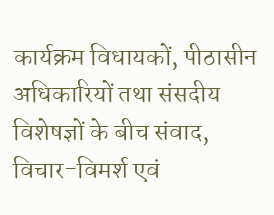कार्यक्रम विधायकों, पीठासीन अधिकारियों तथा संसदीय विशेषज्ञों के बीच संवाद, विचार-विमर्श एवं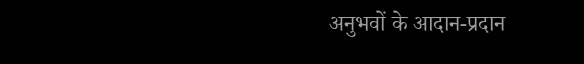अनुभवों के आदान-प्रदान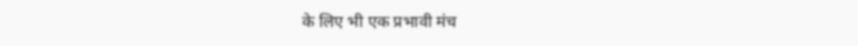के लिए भी एक प्रभावी मंच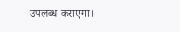उपलब्ध कराएगा।